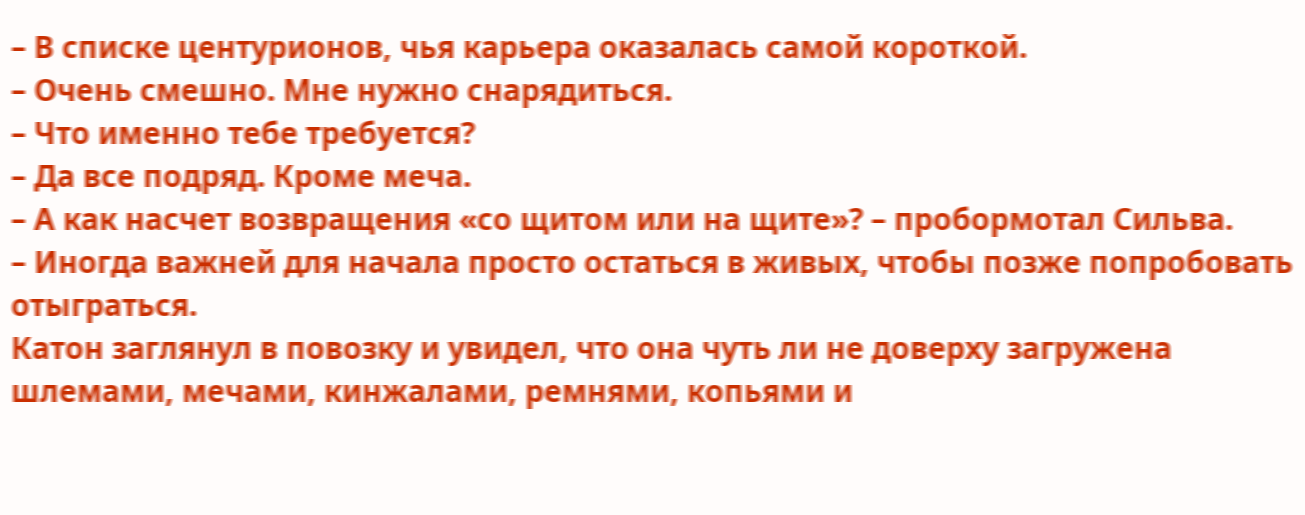– В списке центурионов, чья карьера оказалась самой короткой.
– Очень смешно. Мне нужно снарядиться.
– Что именно тебе требуется?
– Да все подряд. Кроме меча.
– А как насчет возвращения «со щитом или на щите»? – пробормотал Сильва.
– Иногда важней для начала просто остаться в живых, чтобы позже попробовать отыграться.
Катон заглянул в повозку и увидел, что она чуть ли не доверху загружена шлемами, мечами, кинжалами, ремнями, копьями и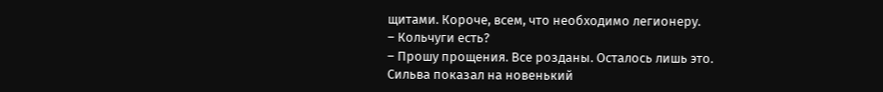щитами. Короче, всем, что необходимо легионеру.
– Кольчуги есть?
– Прошу прощения. Все розданы. Осталось лишь это.
Сильва показал на новенький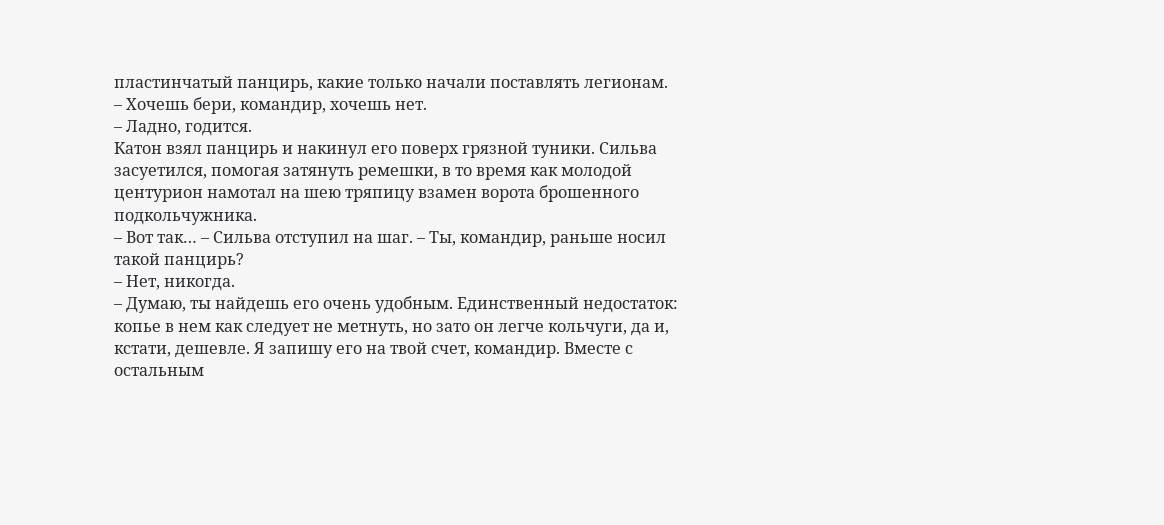пластинчатый панцирь, какие только начали поставлять легионам.
– Хочешь бери, командир, хочешь нет.
– Ладно, годится.
Катон взял панцирь и накинул его поверх грязной туники. Сильва засуетился, помогая затянуть ремешки, в то время как молодой центурион намотал на шею тряпицу взамен ворота брошенного подкольчужника.
– Вот так… – Сильва отступил на шаг. – Ты, командир, раньше носил такой панцирь?
– Нет, никогда.
– Думаю, ты найдешь его очень удобным. Единственный недостаток: копье в нем как следует не метнуть, но зато он легче кольчуги, да и, кстати, дешевле. Я запишу его на твой счет, командир. Вместе с остальным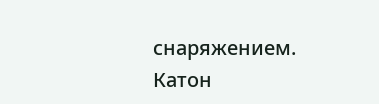снаряжением.
Катон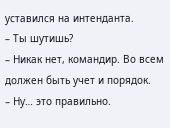уставился на интенданта.
– Ты шутишь?
– Никак нет, командир. Во всем должен быть учет и порядок.
– Ну… это правильно.